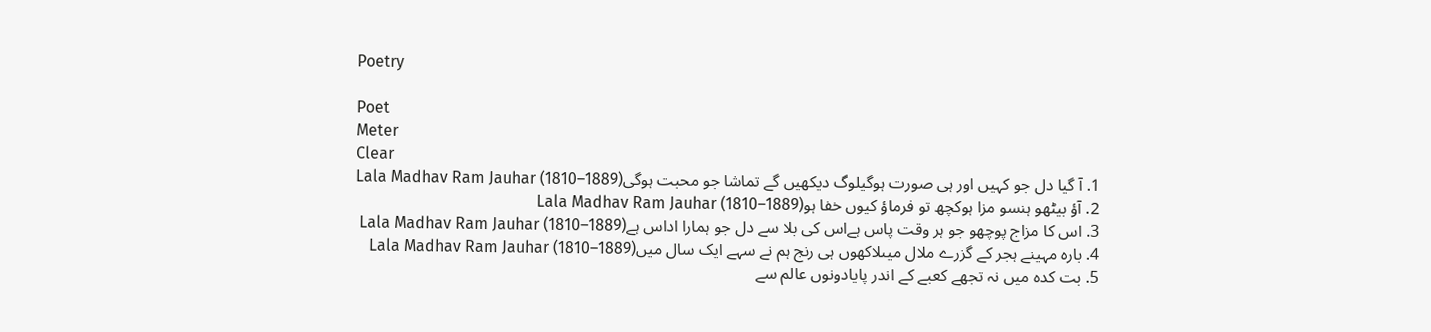Poetry

Poet
Meter
Clear
  1. آ گیا دل جو کہیں اور ہی صورت ہوگیلوگ دیکھیں گے تماشا جو محبت ہوگیLala Madhav Ram Jauhar (1810–1889)
  2. آؤ بیٹھو ہنسو مزا ہوکچھ تو فرماؤ کیوں خفا ہوLala Madhav Ram Jauhar (1810–1889)
  3. اس کا مزاج پوچھو جو ہر وقت پاس ہےاس کی بلا سے دل جو ہمارا اداس ہےLala Madhav Ram Jauhar (1810–1889)
  4. بارہ مہینے ہجر کے گزرے ملال میںلاکھوں ہی رنج ہم نے سہے ایک سال میںLala Madhav Ram Jauhar (1810–1889)
  5. بت کدہ میں نہ تجھے کعبے کے اندر پایادونوں عالم سے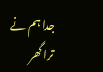جدا ہم نے ترا گھر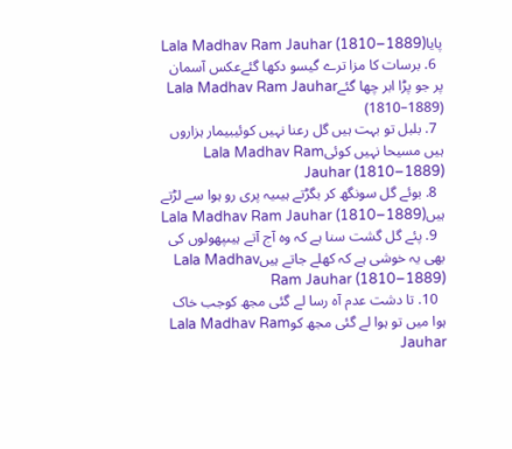پایاLala Madhav Ram Jauhar (1810–1889)
  6. برسات کا مزا ترے گیسو دکھا گئےعکس آسمان پر جو پڑا ابر چھا گئےLala Madhav Ram Jauhar (1810–1889)
  7. بلبل تو بہت ہیں گل رعنا نہیں کوئیبیمار ہزاروں ہیں مسیحا نہیں کوئیLala Madhav Ram Jauhar (1810–1889)
  8. بوئے گل سونگھ کر بگڑتے ہیںیہ پری رو ہوا سے لڑتے ہیںLala Madhav Ram Jauhar (1810–1889)
  9. پئے گل گشت سنا ہے کہ وہ آج آتے ہیںپھولوں کی بھی یہ خوشی ہے کہ کھلے جاتے ہیںLala Madhav Ram Jauhar (1810–1889)
  10. تا دشت عدم آہ رسا لے گئی مجھ کوجب خاک ہوا میں تو ہوا لے گئی مجھ کوLala Madhav Ram Jauhar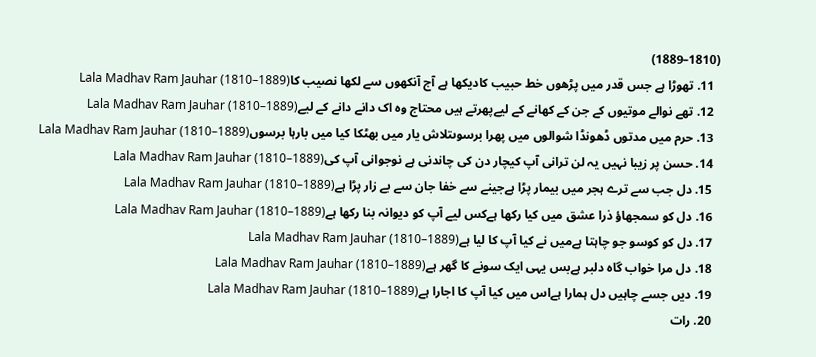(1810–1889)
  11. تھوڑا ہے جس قدر میں پڑھوں خط حبیب کادیکھا ہے آج آنکھوں سے لکھا نصیب کاLala Madhav Ram Jauhar (1810–1889)
  12. تھے نوالے موتیوں کے جن کے کھانے کے لیےپھرتے ہیں محتاج وہ اک دانے دانے کے لیےLala Madhav Ram Jauhar (1810–1889)
  13. حرم میں مدتوں ڈھونڈا شوالوں میں پھرا برسوںتلاش یار میں بھٹکا کیا میں بارہا برسوںLala Madhav Ram Jauhar (1810–1889)
  14. حسن پر زیبا نہیں یہ لن ترانی آپ کیچار دن کی چاندنی ہے نوجوانی آپ کیLala Madhav Ram Jauhar (1810–1889)
  15. دل جب سے ترے ہجر میں بیمار پڑا ہےجینے سے خفا جان سے بے زار پڑا ہےLala Madhav Ram Jauhar (1810–1889)
  16. دل کو سمجھاؤ ذرا عشق میں کیا رکھا ہےکس لیے آپ کو دیوانہ بنا رکھا ہےLala Madhav Ram Jauhar (1810–1889)
  17. دل کو کوسو جو چاہتا ہےمیں نے کیا آپ کا لیا ہےLala Madhav Ram Jauhar (1810–1889)
  18. دل مرا خواب گاہ دلبر ہےبس یہی ایک سونے کا گھر ہےLala Madhav Ram Jauhar (1810–1889)
  19. دیں جسے چاہیں دل ہمارا ہےاس میں کیا آپ کا اجارا ہےLala Madhav Ram Jauhar (1810–1889)
  20. رات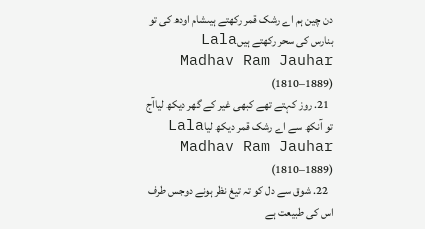دن چین ہم اے رشک قمر رکھتے ہیںشام اودھ کی تو بنارس کی سحر رکھتے ہیںLala Madhav Ram Jauhar (1810–1889)
  21. روز کہتے تھے کبھی غیر کے گھر دیکھ لیاآج تو آنکھ سے اے رشک قمر دیکھ لیاLala Madhav Ram Jauhar (1810–1889)
  22. شوق سے دل کو تہ تیغ نظر ہونے دوجس طرف اس کی طبیعت ہے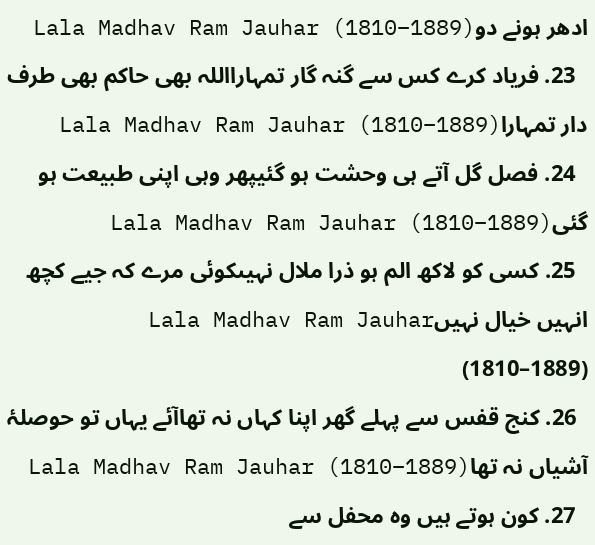ادھر ہونے دوLala Madhav Ram Jauhar (1810–1889)
  23. فریاد کرے کس سے گنہ گار تمہارااللہ بھی حاکم بھی طرف دار تمہاراLala Madhav Ram Jauhar (1810–1889)
  24. فصل گل آتے ہی وحشت ہو گئیپھر وہی اپنی طبیعت ہو گئیLala Madhav Ram Jauhar (1810–1889)
  25. کسی کو لاکھ الم ہو ذرا ملال نہیںکوئی مرے کہ جیے کچھ انہیں خیال نہیںLala Madhav Ram Jauhar (1810–1889)
  26. کنج قفس سے پہلے گھر اپنا کہاں نہ تھاآئے یہاں تو حوصلۂ آشیاں نہ تھاLala Madhav Ram Jauhar (1810–1889)
  27. کون ہوتے ہیں وہ محفل سے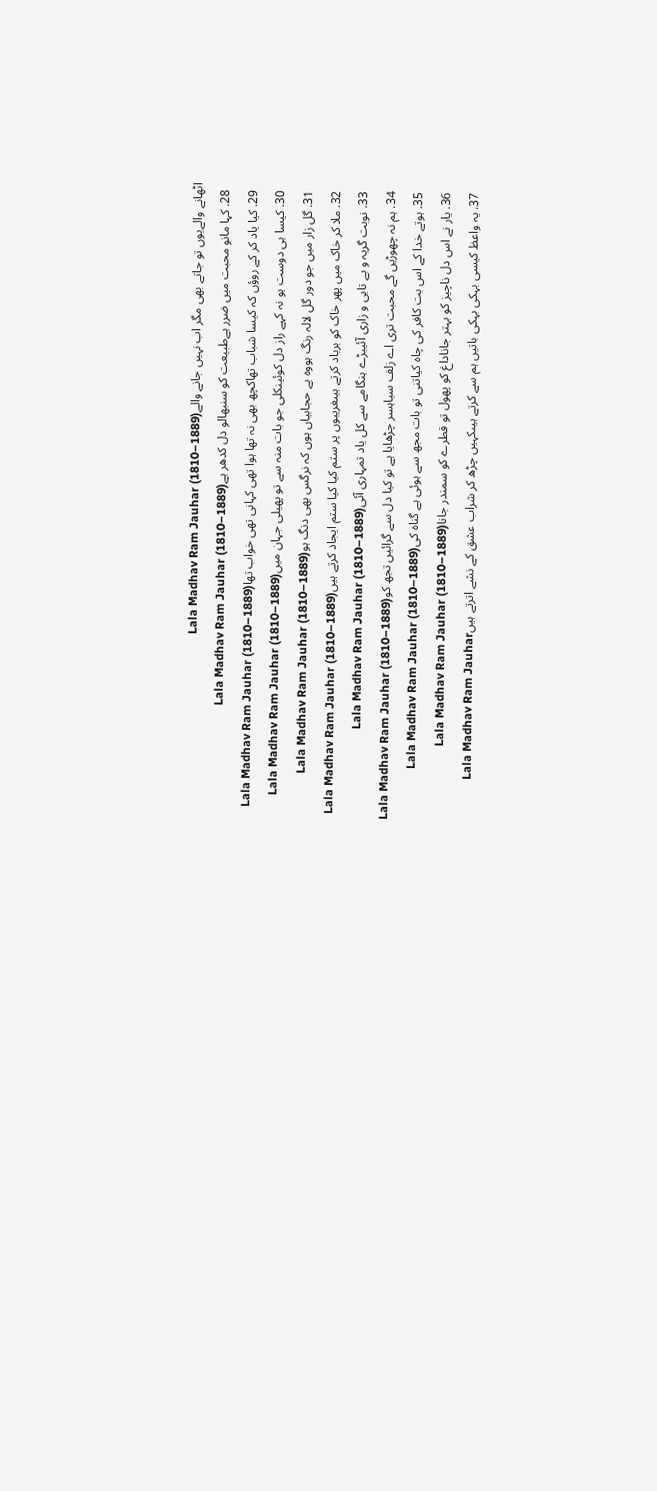اٹھانے والےیوں تو جاتے بھی مگر اب نہیں جانے والےLala Madhav Ram Jauhar (1810–1889)
  28. کہا مانو محبت میں ضرر ہےطبیعت کو سنبھالو دل کدھر ہےLala Madhav Ram Jauhar (1810–1889)
  29. کیا یاد کر کے روؤں کہ کیسا شباب تھاکچھ بھی نہ تھا ہوا تھی کہانی تھی خواب تھاLala Madhav Ram Jauhar (1810–1889)
  30. کیسا ہی دوست ہو نہ کہے راز دل کوئینکلی جو بات منہ سے تو پھیلی جہان میںLala Madhav Ram Jauhar (1810–1889)
  31. گل زار میں جو دور گل لالہ رنگ ہووہ بے حجابیاں ہوں کہ نرگس بھی دنگ ہوLala Madhav Ram Jauhar (1810–1889)
  32. ملا کر خاک میں پھر خاک کو برباد کرتے ہیںغریبوں پر ستم کیا کیا ستم ایجاد کرتے ہیںLala Madhav Ram Jauhar (1810–1889)
  33. نوبت گریہ و بے تابی و زاری آئیبڑے ہنگامے سے کل یاد تمہاری آئیLala Madhav Ram Jauhar (1810–1889)
  34. ہم نہ چھوڑیں گے محبت تری اے زلف سیاہسر چڑھایا ہے تو کیا دل سے گرائیں تجھ کوLala Madhav Ram Jauhar (1810–1889)
  35. ہوتے خدا کے اس بت کافر کی چاہ کیاتنی تو بات مجھ سے ہوئی ہے گناہ کیLala Madhav Ram Jauhar (1810–1889)
  36. یار نے اس دل ناچیز کو بہتر جاناداغ کو پھول تو قطرے کو سمندر جاناLala Madhav Ram Jauhar (1810–1889)
  37. یہ واعظ کیسی بہکی بہکی باتیں ہم سے کرتے ہیںکہیں چڑھ کر شراب عشق کے نشے اترتے ہیںLala Madhav Ram Jauhar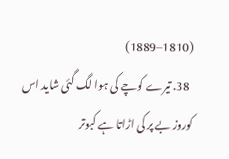(1810–1889)
  38. تیرے کوچے کی ہوا لگ گئی شاید اس کوروز بے پر کی اڑاتا ہے کبوتر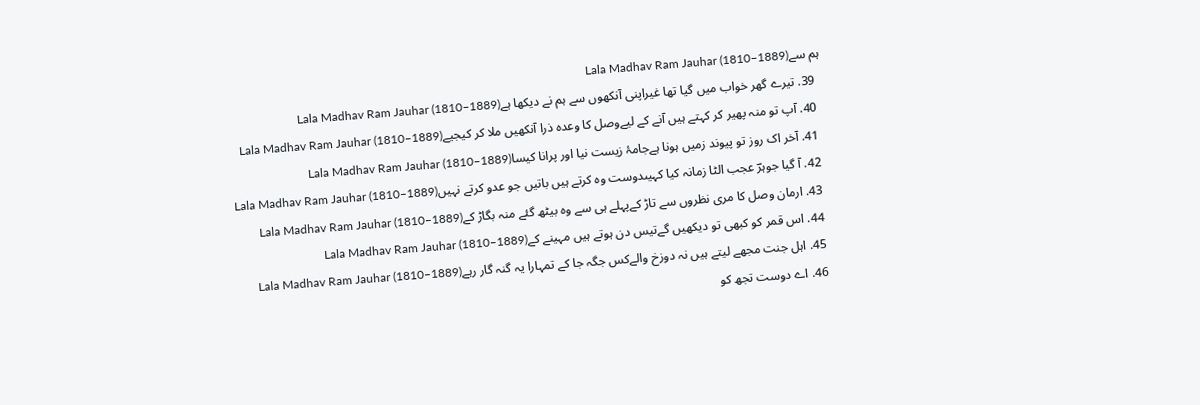ہم سےLala Madhav Ram Jauhar (1810–1889)
  39. تیرے گھر خواب میں گیا تھا غیراپنی آنکھوں سے ہم نے دیکھا ہےLala Madhav Ram Jauhar (1810–1889)
  40. آپ تو منہ پھیر کر کہتے ہیں آنے کے لیےوصل کا وعدہ ذرا آنکھیں ملا کر کیجیےLala Madhav Ram Jauhar (1810–1889)
  41. آخر اک روز تو پیوند زمیں ہونا ہےجامۂ زیست نیا اور پرانا کیساLala Madhav Ram Jauhar (1810–1889)
  42. آ گیا جوہرؔ عجب الٹا زمانہ کیا کہیںدوست وہ کرتے ہیں باتیں جو عدو کرتے نہیںLala Madhav Ram Jauhar (1810–1889)
  43. ارمان وصل کا مری نظروں سے تاڑ کےپہلے ہی سے وہ بیٹھ گئے منہ بگاڑ کےLala Madhav Ram Jauhar (1810–1889)
  44. اس قمر کو کبھی تو دیکھیں گےتیس دن ہوتے ہیں مہینے کےLala Madhav Ram Jauhar (1810–1889)
  45. اہل جنت مجھے لیتے ہیں نہ دوزخ والےکس جگہ جا کے تمہارا یہ گنہ گار رہےLala Madhav Ram Jauhar (1810–1889)
  46. اے دوست تجھ کو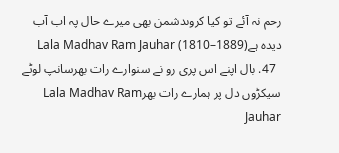رحم نہ آئے تو کیا کروںدشمن بھی میرے حال پہ اب آب دیدہ ہےLala Madhav Ram Jauhar (1810–1889)
  47. بال اپنے اس پری رو نے سنوارے رات بھرسانپ لوٹے سیکڑوں دل پر ہمارے رات بھرLala Madhav Ram Jauhar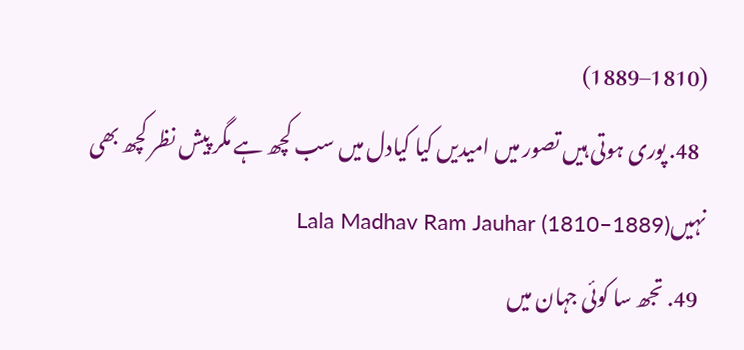(1810–1889)
  48. پوری ہوتی ہیں تصور میں امیدیں کیا کیادل میں سب کچھ ہے مگر پیش نظر کچھ بھی نہیںLala Madhav Ram Jauhar (1810–1889)
  49. تجھ سا کوئی جہان میں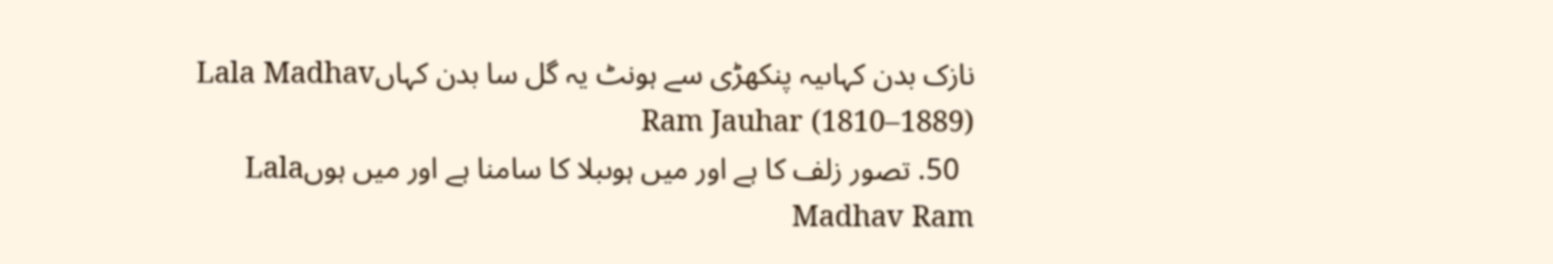نازک بدن کہاںیہ پنکھڑی سے ہونٹ یہ گل سا بدن کہاںLala Madhav Ram Jauhar (1810–1889)
  50. تصور زلف کا ہے اور میں ہوںبلا کا سامنا ہے اور میں ہوںLala Madhav Ram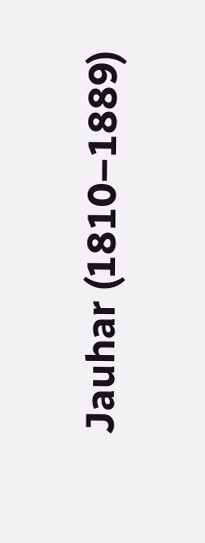Jauhar (1810–1889)